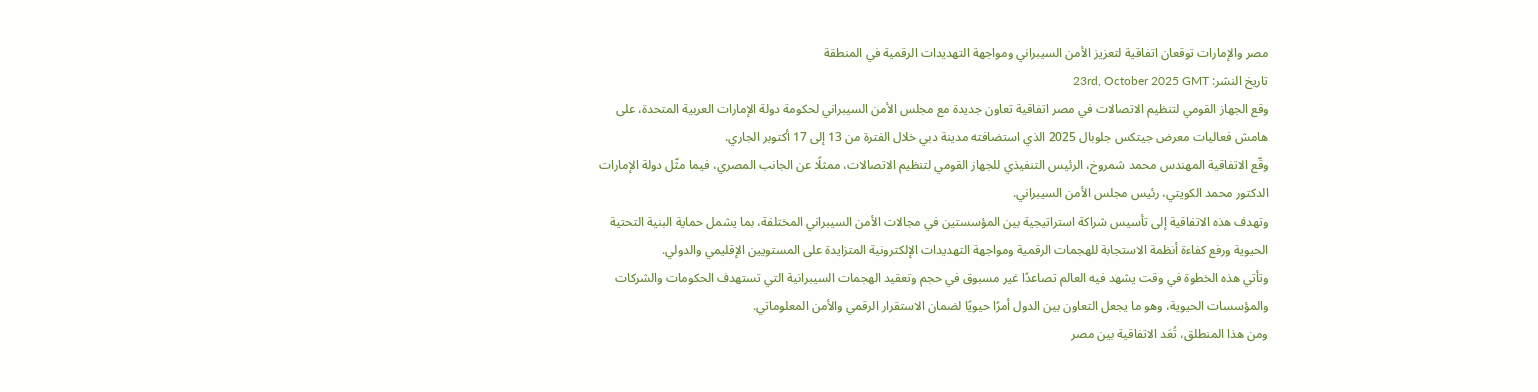مصر والإمارات توقعان اتفاقية لتعزيز الأمن السيبراني ومواجهة التهديدات الرقمية في المنطقة
تاريخ النشر: 23rd, October 2025 GMT
وقع الجهاز القومي لتنظيم الاتصالات في مصر اتفاقية تعاون جديدة مع مجلس الأمن السيبراني لحكومة دولة الإمارات العربية المتحدة، على هامش فعاليات معرض جيتكس جلوبال 2025 الذي استضافته مدينة دبي خلال الفترة من 13 إلى 17 أكتوبر الجاري.
وقّع الاتفاقية المهندس محمد شمروخ، الرئيس التنفيذي للجهاز القومي لتنظيم الاتصالات، ممثلًا عن الجانب المصري، فيما مثّل دولة الإمارات الدكتور محمد الكويتي، رئيس مجلس الأمن السيبراني.
وتهدف هذه الاتفاقية إلى تأسيس شراكة استراتيجية بين المؤسستين في مجالات الأمن السيبراني المختلفة، بما يشمل حماية البنية التحتية الحيوية ورفع كفاءة أنظمة الاستجابة للهجمات الرقمية ومواجهة التهديدات الإلكترونية المتزايدة على المستويين الإقليمي والدولي.
وتأتي هذه الخطوة في وقت يشهد فيه العالم تصاعدًا غير مسبوق في حجم وتعقيد الهجمات السيبرانية التي تستهدف الحكومات والشركات والمؤسسات الحيوية، وهو ما يجعل التعاون بين الدول أمرًا حيويًا لضمان الاستقرار الرقمي والأمن المعلوماتي.
ومن هذا المنطلق، تُعَد الاتفاقية بين مصر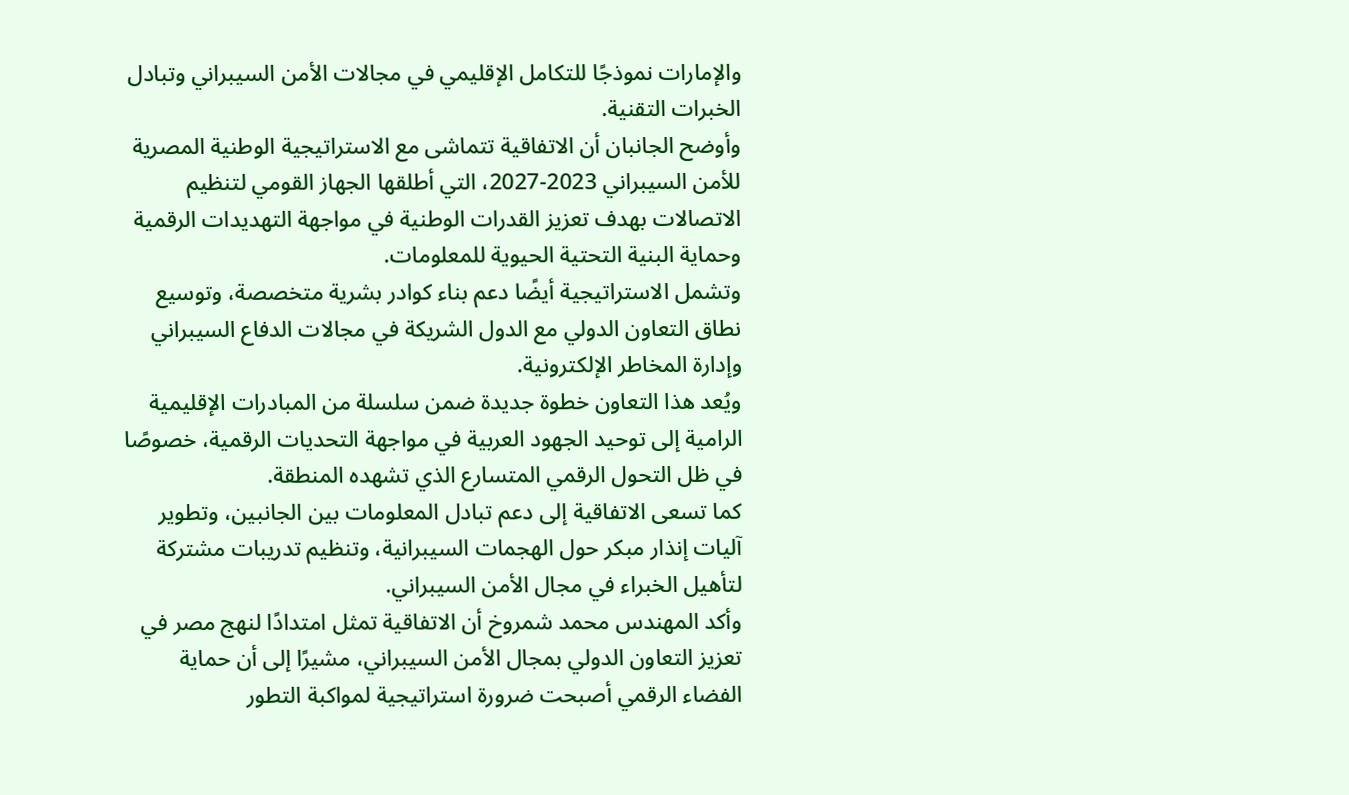والإمارات نموذجًا للتكامل الإقليمي في مجالات الأمن السيبراني وتبادل الخبرات التقنية.
وأوضح الجانبان أن الاتفاقية تتماشى مع الاستراتيجية الوطنية المصرية للأمن السيبراني 2023-2027، التي أطلقها الجهاز القومي لتنظيم الاتصالات بهدف تعزيز القدرات الوطنية في مواجهة التهديدات الرقمية وحماية البنية التحتية الحيوية للمعلومات.
وتشمل الاستراتيجية أيضًا دعم بناء كوادر بشرية متخصصة، وتوسيع نطاق التعاون الدولي مع الدول الشريكة في مجالات الدفاع السيبراني وإدارة المخاطر الإلكترونية.
ويُعد هذا التعاون خطوة جديدة ضمن سلسلة من المبادرات الإقليمية الرامية إلى توحيد الجهود العربية في مواجهة التحديات الرقمية، خصوصًا في ظل التحول الرقمي المتسارع الذي تشهده المنطقة.
كما تسعى الاتفاقية إلى دعم تبادل المعلومات بين الجانبين، وتطوير آليات إنذار مبكر حول الهجمات السيبرانية، وتنظيم تدريبات مشتركة لتأهيل الخبراء في مجال الأمن السيبراني.
وأكد المهندس محمد شمروخ أن الاتفاقية تمثل امتدادًا لنهج مصر في تعزيز التعاون الدولي بمجال الأمن السيبراني، مشيرًا إلى أن حماية الفضاء الرقمي أصبحت ضرورة استراتيجية لمواكبة التطور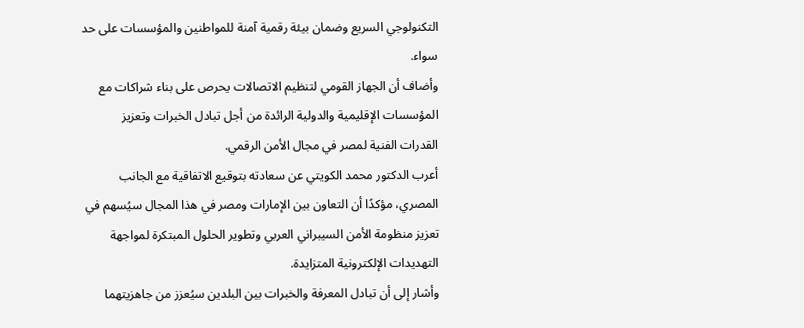التكنولوجي السريع وضمان بيئة رقمية آمنة للمواطنين والمؤسسات على حد سواء.
وأضاف أن الجهاز القومي لتنظيم الاتصالات يحرص على بناء شراكات مع المؤسسات الإقليمية والدولية الرائدة من أجل تبادل الخبرات وتعزيز القدرات الفنية لمصر في مجال الأمن الرقمي.
أعرب الدكتور محمد الكويتي عن سعادته بتوقيع الاتفاقية مع الجانب المصري، مؤكدًا أن التعاون بين الإمارات ومصر في هذا المجال سيُسهم في تعزيز منظومة الأمن السيبراني العربي وتطوير الحلول المبتكرة لمواجهة التهديدات الإلكترونية المتزايدة.
وأشار إلى أن تبادل المعرفة والخبرات بين البلدين سيُعزز من جاهزيتهما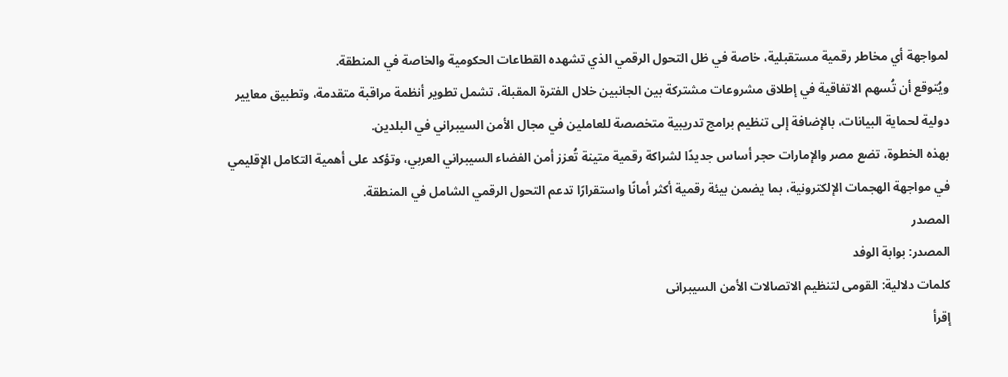لمواجهة أي مخاطر رقمية مستقبلية، خاصة في ظل التحول الرقمي الذي تشهده القطاعات الحكومية والخاصة في المنطقة.
ويُتوقع أن تُسهم الاتفاقية في إطلاق مشروعات مشتركة بين الجانبين خلال الفترة المقبلة، تشمل تطوير أنظمة مراقبة متقدمة، وتطبيق معايير دولية لحماية البيانات، بالإضافة إلى تنظيم برامج تدريبية متخصصة للعاملين في مجال الأمن السيبراني في البلدين.
بهذه الخطوة، تضع مصر والإمارات حجر أساس جديدًا لشراكة رقمية متينة تُعزز أمن الفضاء السيبراني العربي، وتؤكد على أهمية التكامل الإقليمي في مواجهة الهجمات الإلكترونية، بما يضمن بيئة رقمية أكثر أمانًا واستقرارًا تدعم التحول الرقمي الشامل في المنطقة.
المصدر
المصدر: بوابة الوفد
كلمات دلالية: القومی لتنظیم الاتصالات الأمن السیبرانی
إقرأ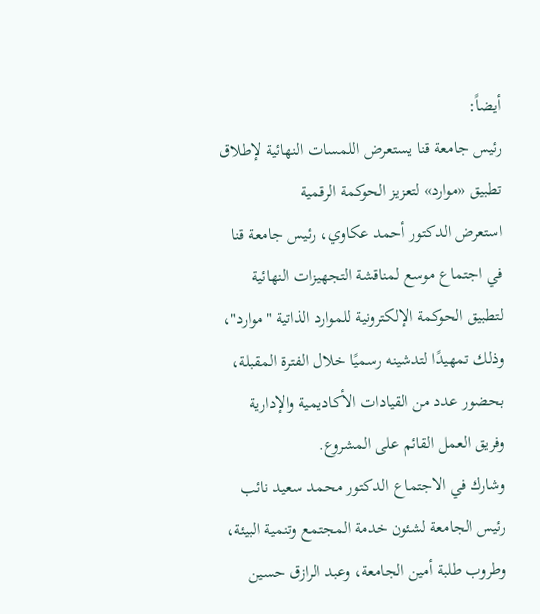أيضاً:
رئيس جامعة قنا يستعرض اللمسات النهائية لإطلاق تطبيق «موارد» لتعزيز الحوكمة الرقمية
استعرض الدكتور أحمد عكاوي، رئيس جامعة قنا في اجتماع موسع لمناقشة التجهيزات النهائية لتطبيق الحوكمة الإلكترونية للموارد الذاتية "موارد"، وذلك تمهيدًا لتدشينه رسميًا خلال الفترة المقبلة، بحضور عدد من القيادات الأكاديمية والإدارية وفريق العمل القائم على المشروع.
وشارك في الاجتماع الدكتور محمد سعيد نائب رئيس الجامعة لشئون خدمة المجتمع وتنمية البيئة، وطروب طلبة أمين الجامعة، وعبد الرازق حسين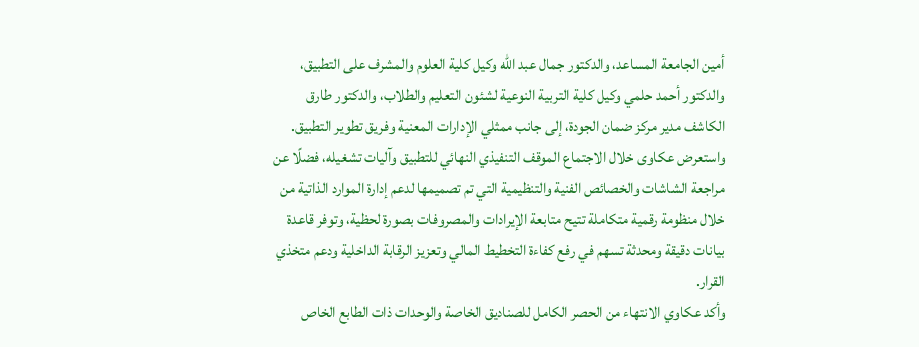أمين الجامعة المساعد، والدكتور جمال عبد الله وكيل كلية العلوم والمشرف على التطبيق، والدكتور أحمد حلمي وكيل كلية التربية النوعية لشئون التعليم والطلاب، والدكتور طارق الكاشف مدير مركز ضمان الجودة، إلى جانب ممثلي الإدارات المعنية وفريق تطوير التطبيق.
واستعرض عكاوى خلال الاجتماع الموقف التنفيذي النهائي للتطبيق وآليات تشغيله، فضلًا عن مراجعة الشاشات والخصائص الفنية والتنظيمية التي تم تصميمها لدعم إدارة الموارد الذاتية من خلال منظومة رقمية متكاملة تتيح متابعة الإيرادات والمصروفات بصورة لحظية، وتوفر قاعدة بيانات دقيقة ومحدثة تسهم في رفع كفاءة التخطيط المالي وتعزيز الرقابة الداخلية ودعم متخذي القرار.
وأكد عكاوي الانتهاء من الحصر الكامل للصناديق الخاصة والوحدات ذات الطابع الخاص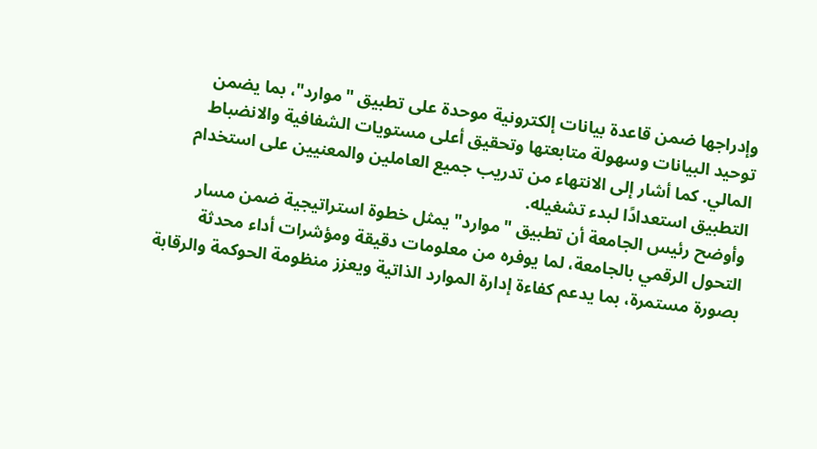وإدراجها ضمن قاعدة بيانات إلكترونية موحدة على تطبيق "موارد"، بما يضمن توحيد البيانات وسهولة متابعتها وتحقيق أعلى مستويات الشفافية والانضباط المالي. كما أشار إلى الانتهاء من تدريب جميع العاملين والمعنيين على استخدام التطبيق استعدادًا لبدء تشغيله.
وأوضح رئيس الجامعة أن تطبيق "موارد" يمثل خطوة استراتيجية ضمن مسار التحول الرقمي بالجامعة، لما يوفره من معلومات دقيقة ومؤشرات أداء محدثة بصورة مستمرة، بما يدعم كفاءة إدارة الموارد الذاتية ويعزز منظومة الحوكمة والرقابة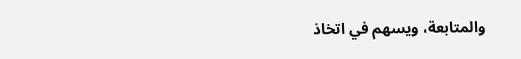والمتابعة، ويسهم في اتخاذ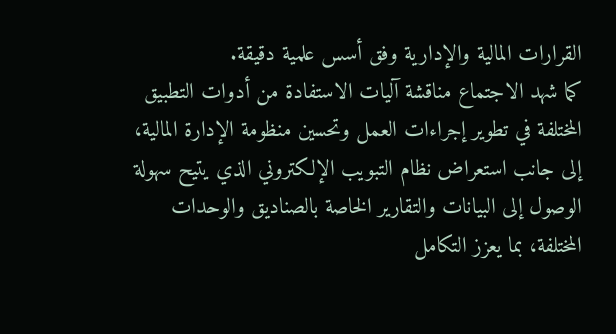القرارات المالية والإدارية وفق أسس علمية دقيقة.
كما شهد الاجتماع مناقشة آليات الاستفادة من أدوات التطبيق المختلفة في تطوير إجراءات العمل وتحسين منظومة الإدارة المالية، إلى جانب استعراض نظام التبويب الإلكتروني الذي يتيح سهولة الوصول إلى البيانات والتقارير الخاصة بالصناديق والوحدات المختلفة، بما يعزز التكامل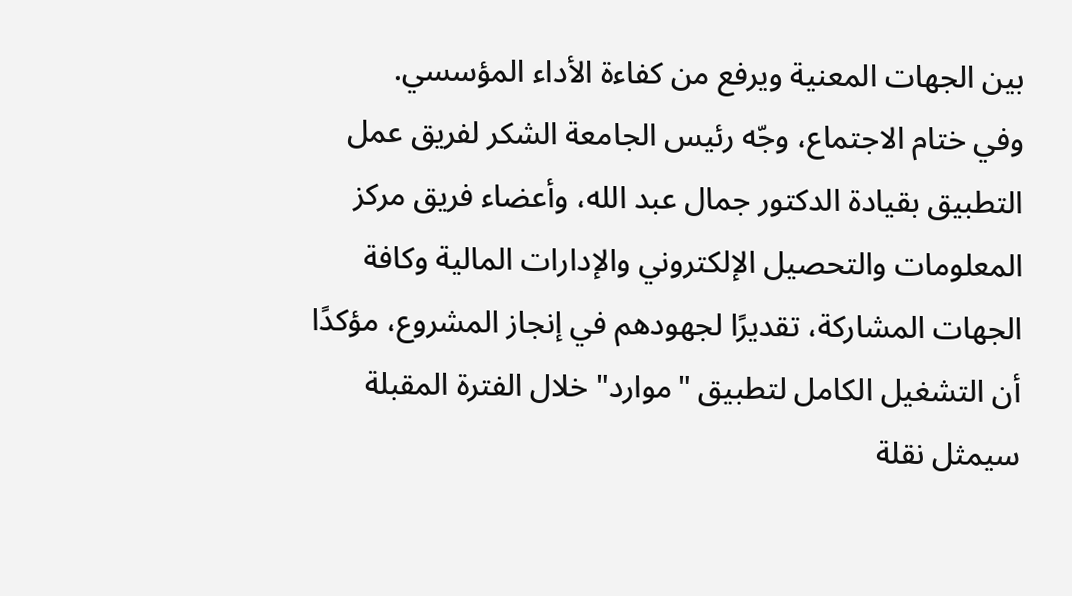بين الجهات المعنية ويرفع من كفاءة الأداء المؤسسي.
وفي ختام الاجتماع، وجّه رئيس الجامعة الشكر لفريق عمل التطبيق بقيادة الدكتور جمال عبد الله، وأعضاء فريق مركز المعلومات والتحصيل الإلكتروني والإدارات المالية وكافة الجهات المشاركة، تقديرًا لجهودهم في إنجاز المشروع، مؤكدًا أن التشغيل الكامل لتطبيق "موارد" خلال الفترة المقبلة سيمثل نقلة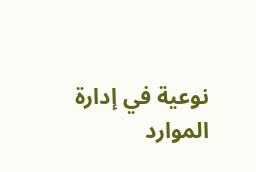نوعية في إدارة الموارد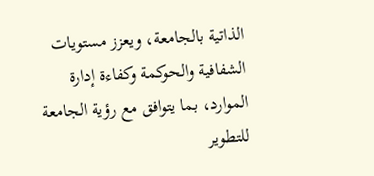الذاتية بالجامعة، ويعزز مستويات الشفافية والحوكمة وكفاءة إدارة الموارد، بما يتوافق مع رؤية الجامعة للتطوير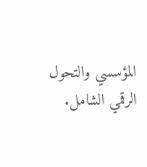المؤسسي والتحول الرقمي الشامل.